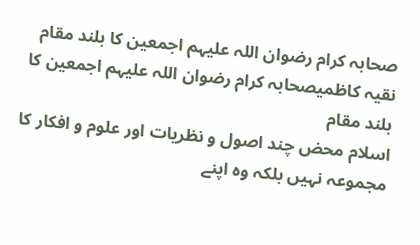صحابہ کرام رضوان اللہ علیہم اجمعین کا بلند مقام
نقیہ کاظمیصحابہ کرام رضوان اللہ علیہم اجمعین کا بلند مقام
اسلام محض چند اصول و نظریات اور علوم و افکار کا مجموعہ نہیں بلکہ وہ اپنے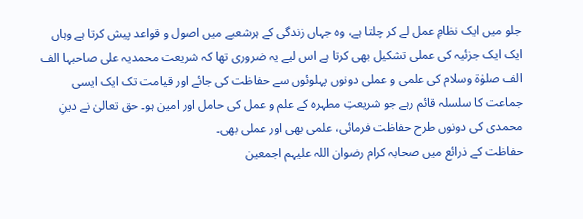جلو میں ایک نظامِ عمل لے کر چلتا ہے، وہ جہاں زندگی کے ہرشعبے میں اصول و قواعد پیش کرتا ہے وہاں ایک ایک جزئیہ کی عملی تشکیل بھی کرتا ہے اس لیے یہ ضروری تھا کہ شریعت محمدیہ علی صاحبہا الف الف صلوٰۃ وسلام کی علمی و عملی دونوں پہلوئوں سے حفاظت کی جائے اور قیامت تک ایک ایسی جماعت کا سلسلہ قائم رہے جو شریعتِ مطہرہ کے علم و عمل کی حامل اور امین ہو۔ حق تعالیٰ نے دینِ محمدی کی دونوں طرح حفاظت فرمائی، علمی بھی اور عملی بھی۔
حفاظت کے ذرائع میں صحابہ کرام رضوان اللہ علیہم اجمعین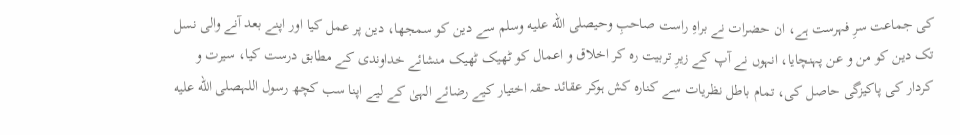کی جماعت سرِ فہرست ہے، ان حضرات نے براہِ راست صاحبِ وحیصلى الله عليه وسلم سے دین کو سمجھا، دین پر عمل کیا اور اپنے بعد آنے والی نسل تک دین کو من و عن پہنچایا، انہوں نے آپ کے زیرِ تربیت رہ کر اخلاق و اعمال کو ٹھیک ٹھیک منشائے خداوندی کے مطابق درست کیا، سیرت و کردار کی پاکیزگی حاصل کی، تمام باطل نظریات سے کنارہ کش ہوکر عقائد حقہ اختیار کیے رضائے الہیٰ کے لیے اپنا سب کچھ رسول اللہصلى الله عليه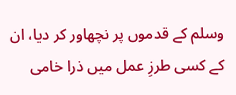وسلم کے قدموں پر نچھاور کر دیا، ان کے کسی طرزِ عمل میں ذرا خامی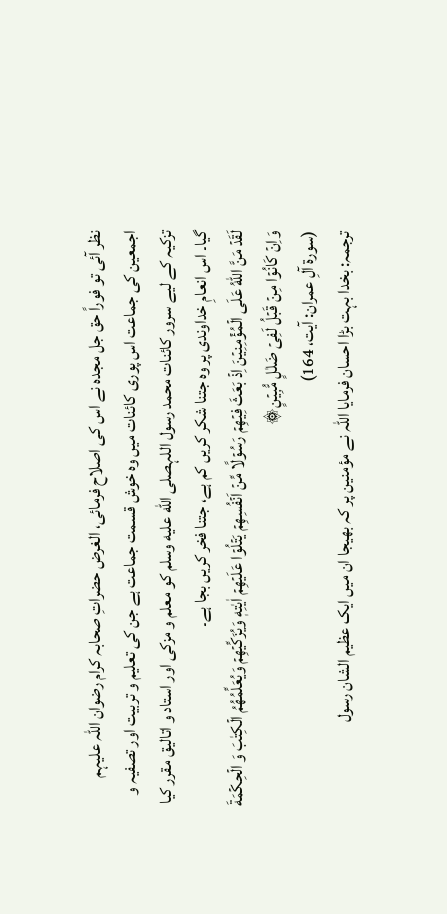نظر آئی تو فوراً حق جل مجدہ نے اس کی اصلاح فرمائی، الغرض حضراتِ صحابہ کرام رضوان اللہ علیہم اجمعین کی جماعت اس پوری کائنات میں وہ خوش قسمت جماعت ہے جن کی تعلیم و تربیت اور تصفیہ و تزکیہ کے لیے سرور کائنات محمد رسول اللہصلى الله عليه وسلم کو معلم و مزکی اور استاد و اتالیق مقرر کیا گیا۔ اس انعامِ خداوندی پر وہ جتنا شکر کریں کم ہے، جتنا فخر کریں بجا ہے۔
لَقَدۡ مَنَّ اللّٰهُ عَلَى الۡمُؤۡمِنِيۡنَ اِذۡ بَعَثَ فِيۡهِمۡ رَسُوۡلًا مِّنۡ اَنۡفُسِهِمۡ يَتۡلُوۡا عَلَيۡهِمۡ اٰيٰتِهٖ وَيُزَكِّيۡهِمۡ وَيُعَلِّمُهُمُ الۡكِتٰبَ وَ الۡحِكۡمَةَ وَاِنۡ كَانُوۡا مِنۡ قَبۡلُ لَفِىۡ ضَلٰلٍ مُّبِيۡنٍ۞
(سورۃ آلِ عمران: آیت، 164)
ترجمہ: بخدا بہت بڑا احسان فرمایا اللہ نے مؤمنین پر کہ بھیجا ان میں ایک عظیم الشان رسول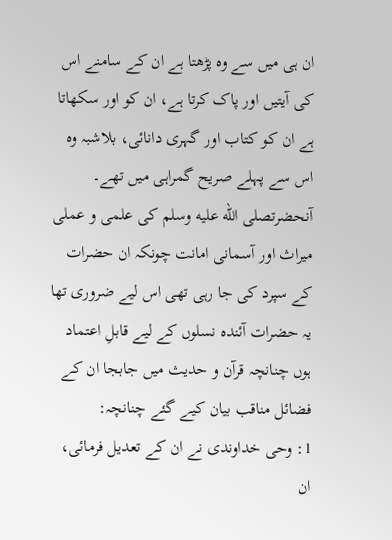ان ہی میں سے وہ پڑھتا ہے ان کے سامنے اس کی آیتیں اور پاک کرتا ہے، ان کو اور سکھاتا ہے ان کو کتاب اور گہری دانائی، بلاشبہ وہ اس سے پہلے صریح گمراہی میں تھے۔
آنحضرتصلى الله عليه وسلم کی علمی و عملی میراث اور آسمانی امانت چونکہ ان حضرات کے سپرد کی جا رہی تھی اس لیے ضروری تھا یہ حضرات آئندہ نسلوں کے لیے قابلِ اعتماد ہوں چنانچہ قرآن و حدیث میں جابجا ان کے فضائل مناقب بیان کیے گئے چنانچہ:
1: وحی خداوندی نے ان کے تعدیل فرمائی، ان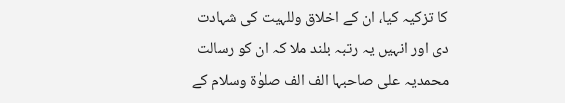کا تزکیہ کیا، ان کے اخلاق وللہیت کی شہادت دی اور انہیں یہ رتبہ بلند ملا کہ ان کو رسالت محمدیہ علی صاحبہا الف الف صلوٰۃ وسلام کے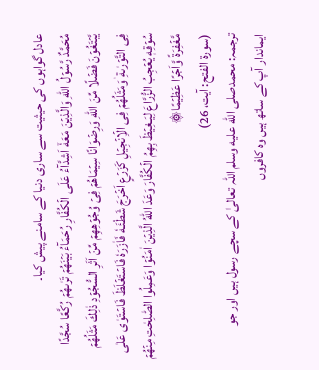عادل گواہوں کی حیثیت سے ساری دنیا کے سامنے پیش کیا۔
مُحَمَّدٌ رَّسُوۡلُ اللّٰهِ وَالَّذِيۡنَ مَعَهٗۤ اَشِدَّآءُ عَلَى الۡكُفَّارِ رُحَمَآءُ بَيۡنَهُمۡ تَرٰٮهُمۡ رُكَّعًا سُجَّدًا يَّبۡتَغُوۡنَ فَضۡلًا مِّنَ اللّٰهِ وَرِضۡوَانًا سِيۡمَاهُمۡ فِىۡ وُجُوۡهِهِمۡ مِّنۡ اَثَرِ السُّجُوۡدِ ذٰلِكَ مَثَلُهُمۡ فِى التَّوۡرٰٮةِ ۛوَمَثَلُهُمۡ فِى الۡاِنۡجِيۡلِ كَزَرۡعٍ اَخۡرَجَ شَطْئَـهٗ فَاٰزَرَهٗ فَاسۡتَغۡلَظَ فَاسۡتَوٰى عَلٰى سُوۡقِهٖ يُعۡجِبُ الزُّرَّاعَ لِيَـغِيۡظَ بِهِمُ الۡكُفَّارَ وَعَدَ اللّٰهُ الَّذِيۡنَ اٰمَنُوۡا وَعَمِلُوا الصّٰلِحٰتِ مِنۡهُمۡ مَّغۡفِرَةً وَّاَجۡرًا عَظِيۡمًا۞
(سورۃ الفتح: آیت، 26)
ترجمہ: محمدصلى الله عليه وسلم اللہ تعالیٰ کے سچے رسول ہیں اور جو ایماندار آپ کے ساتھ ہیں وہ کافروں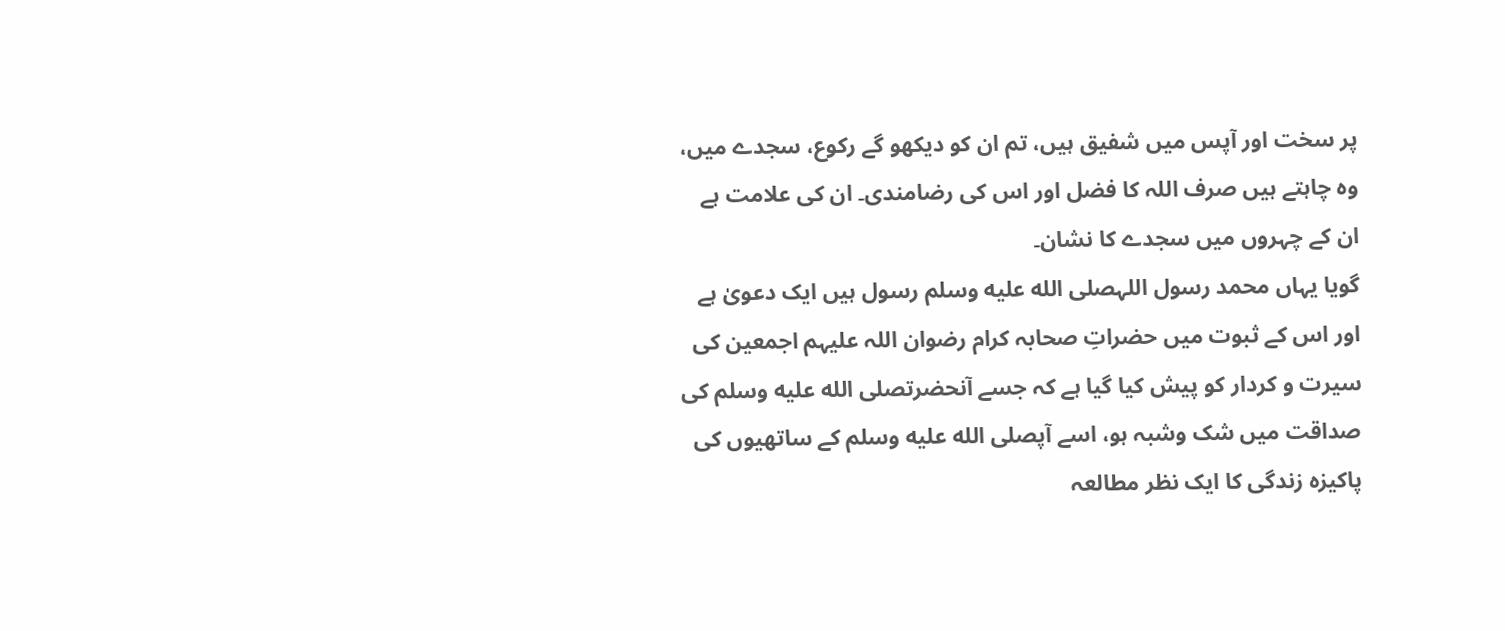پر سخت اور آپس میں شفیق ہیں، تم ان کو دیکھو گے رکوع، سجدے میں، وہ چاہتے ہیں صرف اللہ کا فضل اور اس کی رضامندی۔ ان کی علامت ہے ان کے چہروں میں سجدے کا نشان۔
گویا یہاں محمد رسول اللہصلى الله عليه وسلم رسول ہیں ایک دعویٰ ہے اور اس کے ثبوت میں حضراتِ صحابہ کرام رضوان اللہ علیہم اجمعین کی سیرت و کردار کو پیش کیا گیا ہے کہ جسے آنحضرتصلى الله عليه وسلم کی صداقت میں شک وشبہ ہو، اسے آپصلى الله عليه وسلم کے ساتھیوں کی پاکیزہ زندگی کا ایک نظر مطالعہ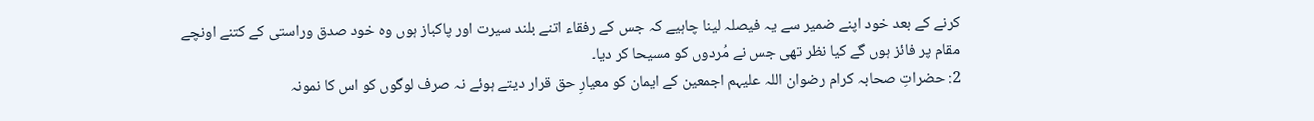کرنے کے بعد خود اپنے ضمیر سے یہ فیصلہ لینا چاہیے کہ جس کے رفقاء اتنے بلند سیرت اور پاکباز ہوں وہ خود صدق وراستی کے کتنے اونچے مقام پر فائز ہوں گے کیا نظر تھی جس نے مُردوں کو مسیحا کر دیا۔
2: حضراتِ صحابہ کرام رضوان اللہ علیہم اجمعین کے ایمان کو معیارِ حق قرار دیتے ہوئے نہ صرف لوگوں کو اس کا نمونہ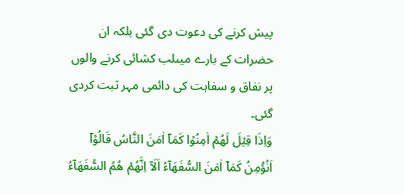پیش کرنے کی دعوت دی گئی بلکہ ان حضرات کے بارے میںلب کشائی کرنے والوں پر نفاق و سفاہت کی دائمی مہر ثبت کردی گئی۔
وَاِذَا قِيۡلَ لَهُمۡ اٰمِنُوۡا كَمَاۤ اٰمَنَ النَّاسُ قَالُوۡاۤ اَنُؤۡمِنُ كَمَاۤ اٰمَنَ السُّفَهَآءُ اَلَاۤ اِنَّهُمۡ هُمُ السُّفَهَآءُ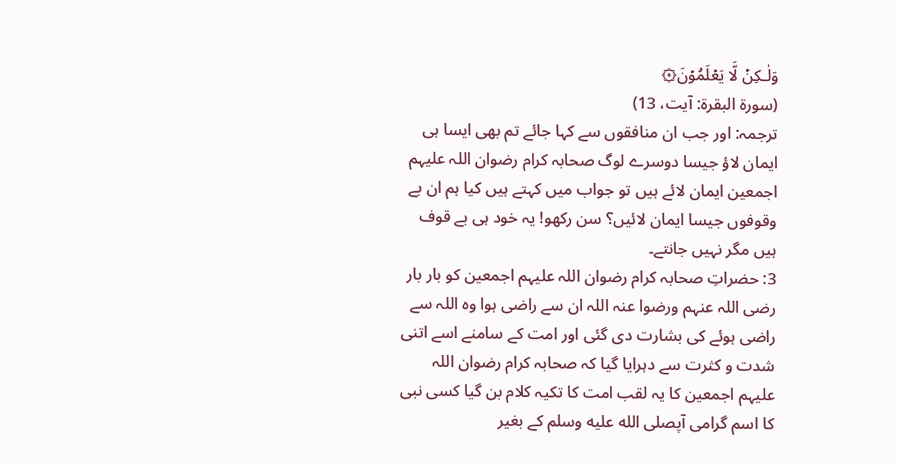وَلٰـكِنۡ لَّا يَعۡلَمُوۡنَ۞
(سورۃ البقرة: آیت، 13)
ترجمہ: اور جب ان منافقوں سے کہا جائے تم بھی ایسا ہی ایمان لاؤ جیسا دوسرے لوگ صحابہ کرام رضوان اللہ علیہم اجمعین ایمان لائے ہیں تو جواب میں کہتے ہیں کیا ہم ان بے وقوفوں جیسا ایمان لائیں؟ سن رکھو! یہ خود ہی بے قوف ہیں مگر نہیں جانتے۔
3: حضراتِ صحابہ کرام رضوان اللہ علیہم اجمعین کو بار بار رضی اللہ عنہم ورضوا عنہ اللہ ان سے راضی ہوا وہ اللہ سے راضی ہوئے کی بشارت دی گئی اور امت کے سامنے اسے اتنی شدت و کثرت سے دہرایا گیا کہ صحابہ کرام رضوان اللہ علیہم اجمعین کا یہ لقب امت کا تکیہ کلام بن گیا کسی نبی کا اسم گرامی آپصلى الله عليه وسلم کے بغیر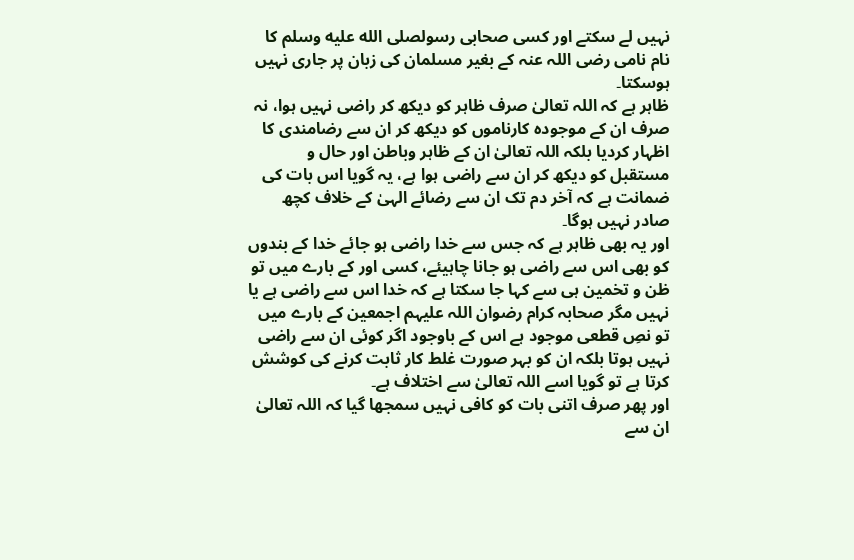نہیں لے سکتے اور کسی صحابی رسولصلى الله عليه وسلم کا نام نامی رضی اللہ عنہ کے بغیر مسلمان کی زبان پر جاری نہیں ہوسکتا۔
ظاہر ہے کہ اللہ تعالیٰ صرف ظاہر کو دیکھ کر راضی نہیں ہوا، نہ صرف ان کے موجودہ کارناموں کو دیکھ کر ان سے رضامندی کا اظہار کردیا بلکہ اللہ تعالیٰ ان کے ظاہر وباطن اور حال و مستقبل کو دیکھ کر ان سے راضی ہوا ہے، یہ گویا اس بات کی ضمانت ہے کہ آخر دم تک ان سے رضائے الہیٰ کے خلاف کچھ صادر نہیں ہوگا۔
اور یہ بھی ظاہر ہے کہ جس سے خدا راضی ہو جائے خدا کے بندوں کو بھی اس سے راضی ہو جانا چاہیئے، کسی اور کے بارے میں تو ظن و تخمین ہی سے کہا جا سکتا ہے کہ خدا اس سے راضی ہے یا نہیں مگر صحابہ کرام رضوان اللہ علیہم اجمعین کے بارے میں تو نصِ قطعی موجود ہے اس کے باوجود اگر کوئی ان سے راضی نہیں ہوتا بلکہ ان کو بہر صورت غلط کار ثابت کرنے کی کوشش کرتا ہے تو گویا اسے اللہ تعالیٰ سے اختلاف ہے۔
اور پھر صرف اتنی بات کو کافی نہیں سمجھا گیا کہ اللہ تعالیٰ ان سے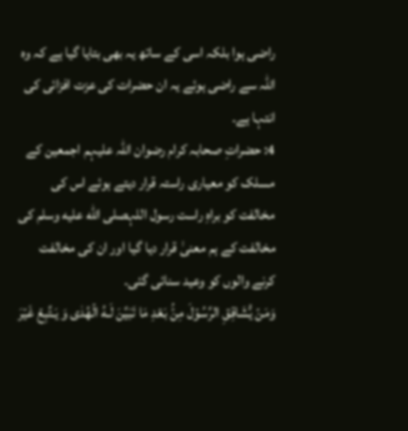راضی ہوا بلکہ اسی کے ساتھ یہ بھی بتایا گیا ہے کہ وہ اللہ سے راضی ہوئے یہ ان حضرات کی عزت افزائی کی انتہا ہے۔
4: حضراتِ صحابہ کرام رضوان اللہ علیہم اجمعین کے مسلک کو معیاری راستہ قرار دیتے ہوئے اس کی مخالفت کو براہِ راست رسول اللہصلى الله عليه وسلم کی مخالفت کے ہم معنیٰ قرار دیا گیا اور ان کی مخالفت کرنے والوں کو وعید سنائی گئی۔
وَمَنۡ يُّشَاقِقِ الرَّسُوۡلَ مِنۡۢ بَعۡدِ مَا تَبَيَّنَ لَـهُ الۡهُدٰى وَ يَـتَّبِعۡ غَيۡرَ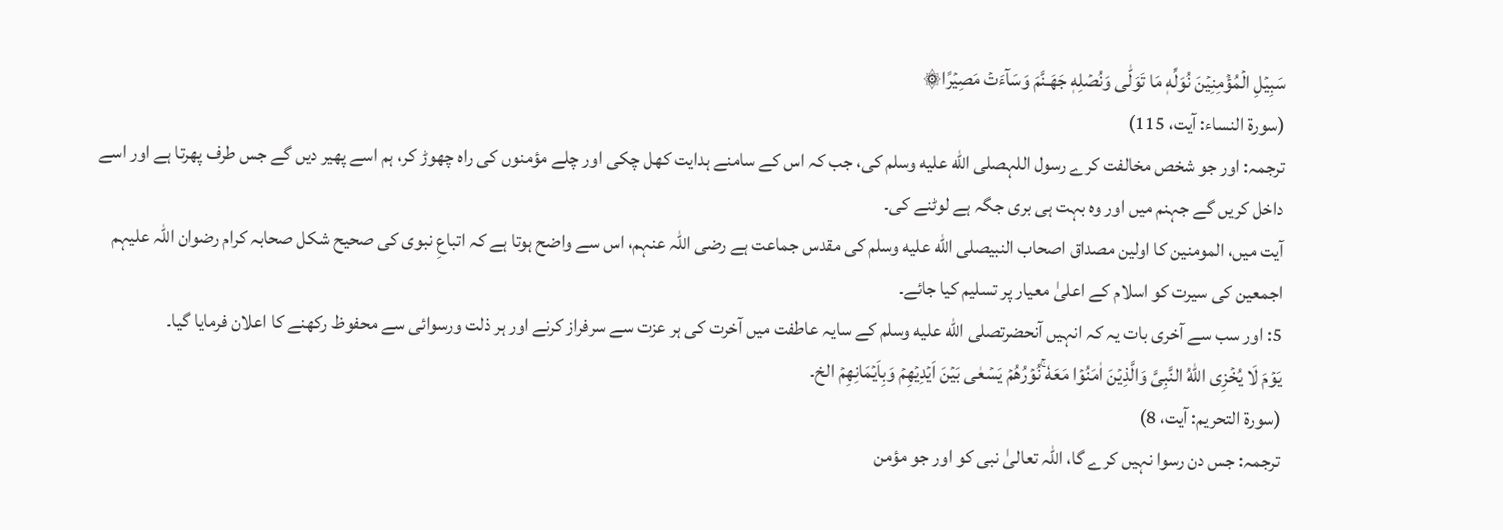سَبِيۡلِ الۡمُؤۡمِنِيۡنَ نُوَلِّهٖ مَا تَوَلّٰى وَنُصۡلِهٖ جَهَـنَّمَ وَسَآءَتۡ مَصِيۡرًا۞
(سورۃ النساء: آیت، 115)
ترجمہ: اور جو شخص مخالفت کرے رسول اللہصلى الله عليه وسلم کی، جب کہ اس کے سامنے ہدایت کھل چکی اور چلے مؤمنوں کی راہ چھوڑ کر، ہم اسے پھیر دیں گے جس طرف پھرتا ہے اور اسے داخل کریں گے جہنم میں اور وہ بہت ہی بری جگہ ہے لوٹنے کی۔
آیت میں، المومنین کا اولین مصداق اصحاب النبیصلى الله عليه وسلم کی مقدس جماعت ہے رضی اللہ عنہم، اس سے واضح ہوتا ہے کہ اتباعِ نبوی کی صحیح شکل صحابہ کرام رضوان اللہ علیہم اجمعین کی سیرت کو اسلام کے اعلیٰ معیار پر تسلیم کیا جائے۔
5: اور سب سے آخری بات یہ کہ انہیں آنحضرتصلى الله عليه وسلم کے سایہ عاطفت میں آخرت کی ہر عزت سے سرفراز کرنے اور ہر ذلت ورسوائی سے محفوظ رکھنے کا اعلان فرمایا گیا۔
يَوۡمَ لَا يُخۡزِى اللّٰهُ النَّبِىَّ وَالَّذِيۡنَ اٰمَنُوۡا مَعَهٗ ۚنُوۡرُهُمۡ يَسۡعٰى بَيۡنَ اَيۡدِيۡهِمۡ وَبِاَيۡمَانِهِمۡ الخ۔
(سورۃ التحریم: آیت، 8)
ترجمہ: جس دن رسوا نہیں کرے گا، اللہ تعالیٰ نبی کو اور جو مؤمن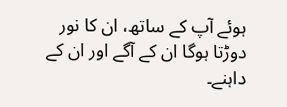ہوئے آپ کے ساتھ، ان کا نور دوڑتا ہوگا ان کے آگے اور ان کے داہنے۔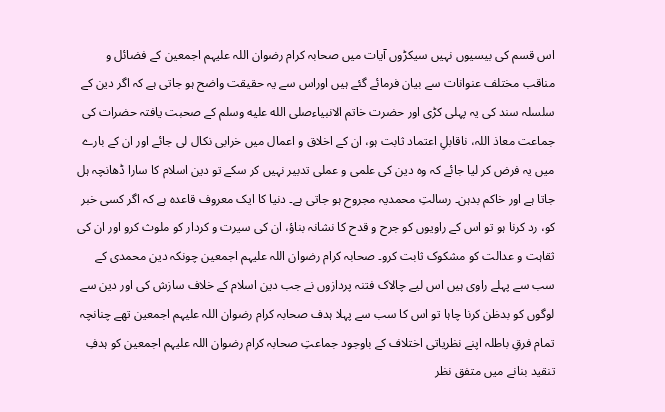اس قسم کی بیسیوں نہیں سیکڑوں آیات میں صحابہ کرام رضوان اللہ علیہم اجمعین کے فضائل و مناقب مختلف عنوانات سے بیان فرمائے گئے ہیں اوراس سے یہ حقیقت واضح ہو جاتی ہے کہ اگر دین کے سلسلہ سند کی یہ پہلی کڑی اور حضرت خاتم الانبیاءصلى الله عليه وسلم کے صحبت یافتہ حضرات کی جماعت معاذ اللہ، ناقابلِ اعتماد ثابت ہو، ان کے اخلاق و اعمال میں خرابی نکال لی جائے اور ان کے بارے میں یہ فرض کر لیا جائے کہ وہ دین کی علمی و عملی تدبیر نہیں کر سکے تو دین اسلام کا سارا ڈھانچہ ہل جاتا ہے اور خاکم بدہن۔ رسالتِ محمدیہ مجروح ہو جاتی ہے۔ دنیا کا ایک معروف قاعدہ ہے کہ اگر کسی خبر کو، رد کرنا ہو تو اس کے راویوں کو جرح و قدح کا نشانہ بناؤ، ان کی سیرت و کردار کو ملوث کرو اور ان کی ثقاہت و عدالت کو مشکوک ثابت کرو۔ صحابہ کرام رضوان اللہ علیہم اجمعین چونکہ دین محمدی کے سب سے پہلے راوی ہیں اس لیے چالاک فتنہ پردازوں نے جب دین اسلام کے خلاف سازش کی اور دین سے لوگوں کو بدظن کرنا چاہا تو اس کا سب سے پہلا ہدف صحابہ کرام رضوان اللہ علیہم اجمعین تھے چنانچہ تمام فرقِ باطلہ اپنے نظریاتی اختلاف کے باوجود جماعتِ صحابہ کرام رضوان اللہ علیہم اجمعین کو ہدفِ تنقید بنانے میں متفق نظر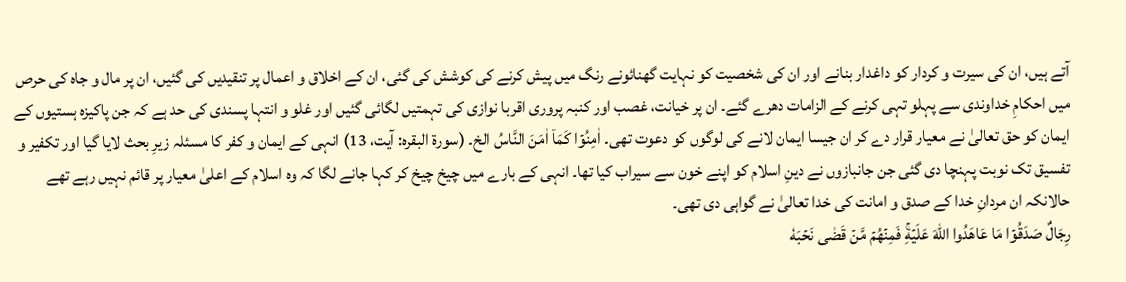آتے ہیں، ان کی سیرت و کردار کو داغدار بنانے اور ان کی شخصیت کو نہایت گھنائونے رنگ میں پیش کرنے کی کوشش کی گئی، ان کے اخلاق و اعمال پر تنقیدیں کی گئیں، ان پر مال و جاہ کی حرص میں احکامِ خداوندی سے پہلو تہی کرنے کے الزامات دھرے گئے۔ ان پر خیانت، غصب اور کنبہ پروری اقربا نوازی کی تہمتیں لگائی گئیں اور غلو و انتہا پسندی کی حد ہے کہ جن پاکیزہ ہستیوں کے ایمان کو حق تعالیٰ نے معیار قرار دے کر ان جیسا ایمان لانے کی لوگوں کو دعوت تھی۔ اٰمِنُوۡا كَمَاۤ اٰمَنَ النَّاسُ الخ۔ (سورۃ البقرہ: آیت، 13) انہی کے ایمان و کفر کا مسئلہ زیرِ بحث لایا گیا اور تکفیر و تفسیق تک نوبت پہنچا دی گئی جن جانبازوں نے دینِ اسلام کو اپنے خون سے سیراب کیا تھا۔ انہی کے بارے میں چیخ چیخ کر کہا جانے لگا کہ وہ اسلام کے اعلیٰ معیار پر قائم نہیں رہے تھے حالانکہ ان مردانِ خدا کے صدق و امانت کی خدا تعالیٰ نے گواہی دی تھی۔
رِجَالٌ صَدَقُوۡا مَا عَاهَدُوا اللّٰهَ عَلَيۡهِۚ فَمِنۡهُمۡ مَّنۡ قَضٰى نَحۡبَهٗ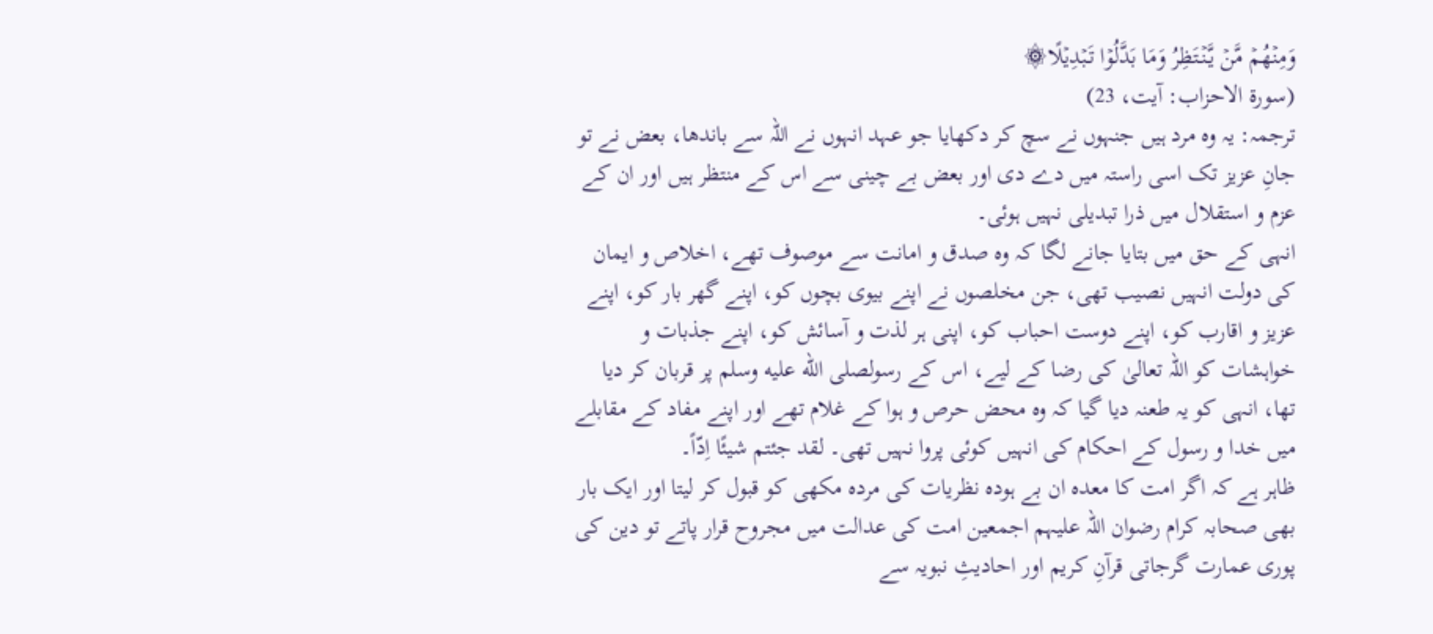وَمِنۡهُمۡ مَّنۡ يَّنۡتَظِرُ وَمَا بَدَّلُوۡا تَبۡدِيۡلًا۞
(سورۃ الاحزاب: آیت، 23)
ترجمہ: یہ وہ مرد ہیں جنہوں نے سچ کر دکھایا جو عہد انہوں نے اللہ سے باندھا، بعض نے تو جانِ عزیز تک اسی راستہ میں دے دی اور بعض بے چینی سے اس کے منتظر ہیں اور ان کے عزم و استقلال میں ذرا تبدیلی نہیں ہوئی۔
انہی کے حق میں بتایا جانے لگا کہ وہ صدق و امانت سے موصوف تھے، اخلاص و ایمان کی دولت انہیں نصیب تھی، جن مخلصوں نے اپنے بیوی بچوں کو، اپنے گھر بار کو، اپنے عزیز و اقارب کو، اپنے دوست احباب کو، اپنی ہر لذت و آسائش کو، اپنے جذبات و خواہشات کو اللہ تعالیٰ کی رضا کے لیے، اس کے رسولصلى الله عليه وسلم پر قربان کر دیا تھا، انہی کو یہ طعنہ دیا گیا کہ وہ محض حرص و ہوا کے غلام تھے اور اپنے مفاد کے مقابلے میں خدا و رسول کے احکام کی انہیں کوئی پروا نہیں تھی۔ لقد جئتم شیئًا اِدّاً۔
ظاہر ہے کہ اگر امت کا معدہ ان بے ہودہ نظریات کی مردہ مکھی کو قبول کر لیتا اور ایک بار بھی صحابہ کرام رضوان اللہ علیہم اجمعین امت کی عدالت میں مجروح قرار پاتے تو دین کی پوری عمارت گرجاتی قرآنِ کریم اور احادیثِ نبویہ سے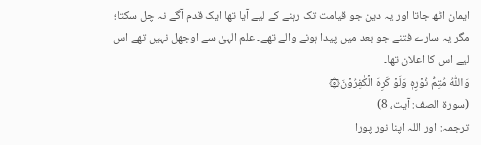ایمان اٹھ جاتا اور یہ دین جو قیامت تک رہنے کے لیے آیا تھا ایک قدم آگے نہ چل سکتا؛ مگر یہ سارے فتنے جو بعد میں پیدا ہونے والے تھے۔ علم الہیٰ سے اوجھل نہیں تھے اس لیے اس کا اعلان تھا۔
وَاللّٰهُ مُتِمُّ نُوۡرِهٖ وَلَوۡ كَرِهَ الۡكٰفِرُوۡنَ۞
(سورۃ الصف: آیت، 8)
ترجمہ: اور اللہ اپنا نور پورا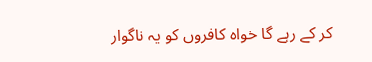کر کے رہے گا خواہ کافروں کو یہ ناگوار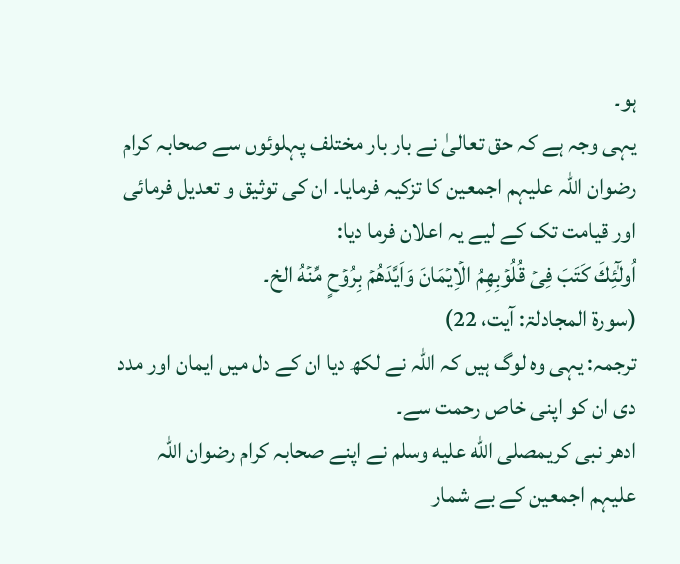ہو۔
یہی وجہ ہے کہ حق تعالیٰ نے بار بار مختلف پہلوئوں سے صحابہ کرام رضوان اللہ علیہم اجمعین کا تزکیہ فرمایا۔ ان کی توثیق و تعدیل فرمائی اور قیامت تک کے لیے یہ اعلان فرما دیا:
اُولٰٓئِكَ كَتَبَ فِىۡ قُلُوۡبِهِمُ الۡاِيۡمَانَ وَاَيَّدَهُمۡ بِرُوۡحٍ مِّنۡهُ الخ۔
(سورۃ المجادلۃ: آیت، 22)
ترجمہ: یہی وہ لوگ ہیں کہ اللہ نے لکھ دیا ان کے دل میں ایمان اور مدد دی ان کو اپنی خاص رحمت سے۔
ادھر نبی کریمصلى الله عليه وسلم نے اپنے صحابہ کرام رضوان اللہ علیہم اجمعین کے بے شمار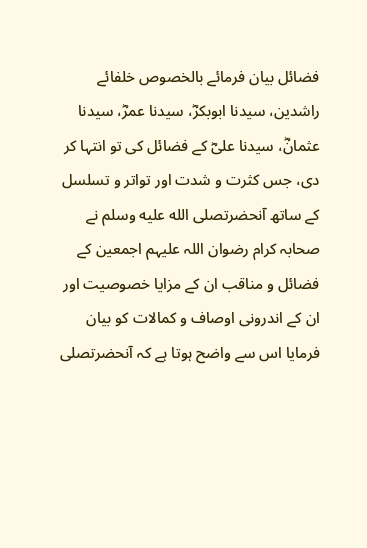فضائل بیان فرمائے بالخصوص خلفائے راشدین، سیدنا ابوبکرؓ، سیدنا عمرؓ، سیدنا عثمانؓ، سیدنا علیؓ کے فضائل کی تو انتہا کر دی، جس کثرت و شدت اور تواتر و تسلسل کے ساتھ آنحضرتصلى الله عليه وسلم نے صحابہ کرام رضوان اللہ علیہم اجمعین کے فضائل و مناقب ان کے مزایا خصوصیت اور ان کے اندرونی اوصاف و کمالات کو بیان فرمایا اس سے واضح ہوتا ہے کہ آنحضرتصلى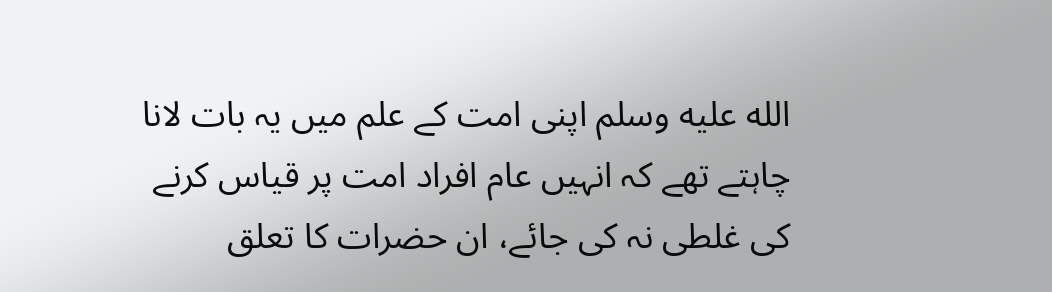الله عليه وسلم اپنی امت کے علم میں یہ بات لانا چاہتے تھے کہ انہیں عام افراد امت پر قیاس کرنے کی غلطی نہ کی جائے، ان حضرات کا تعلق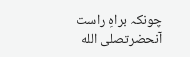چونکہ براہِ راست آنحضرتصلى الله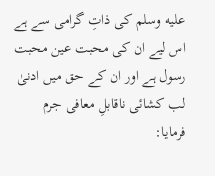عليه وسلم کی ذاتِ گرامی سے ہے اس لیے ان کی محبت عین محبت رسول ہے اور ان کے حق میں ادنیٰ لب کشائی ناقابلِ معافی جرم فرمایا: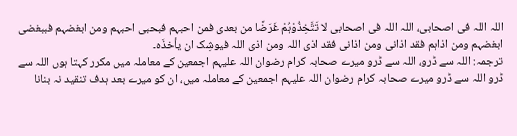اللہ اللہ فی اصحابی، اللہ اللہ فی اصحابی لا تَتَّخِذُوْہُمْ غَرَضًا من بعدی فمن احبہم فبحبی احبہم ومن ابغضہم فببغضی ابغضہم ومن اذاہم فقد اذانی ومن اذانی فقد اذی اللہ ومن اذی اللہ فیوشِک ان یأخذَہ۔
ترجمہ: اللہ سے ڈرو، اللہ سے ڈرو میرے صحابہ کرام رضوان اللہ علیہم اجمعین کے معاملہ میں مکرر کہتا ہوں اللہ سے ڈرو اللہ سے ڈرو میرے صحابہ کرام رضوان اللہ علیہم اجمعین کے معاملہ میں، ان کو میرے بعد ہدف تنقید نہ بنانا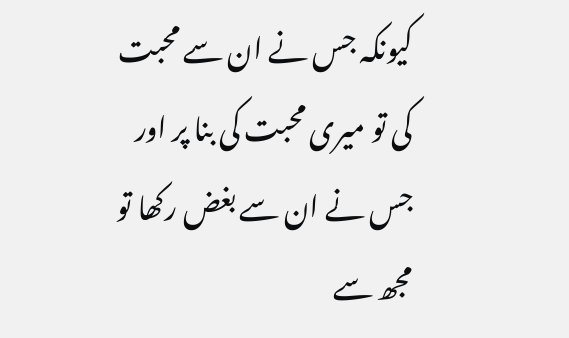کیونکہ جس نے ان سے محبت کی تو میری محبت کی بنا پر اور جس نے ان سے بغض رکھا تو مجھ سے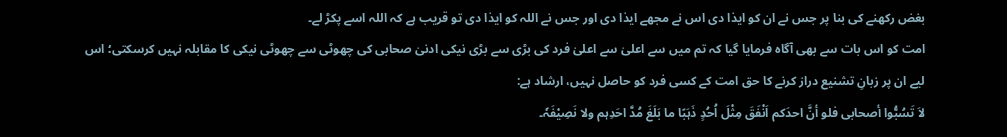بغض رکھنے کی بنا پر جس نے ان کو ایذا دی اس نے مجھے ایذا دی اور جس نے اللہ کو ایذا دی تو قریب ہے کہ اللہ اسے پکڑ لے۔
امت کو اس بات سے بھی آگاہ فرمایا گیا کہ تم میں سے اعلیٰ سے اعلیٰ فرد کی بڑی سے بڑی نیکی ادنیٰ صحابی کی چھوٹی سے چھوٹی نیکی کا مقابلہ نہیں کرسکتی؛ اس لیے ان پر زبانِ تشنیع دراز کرنے کا حق امت کے کسی فرد کو حاصل نہیں، ارشاد ہے:
لاَ تَسُبُّوا أصحابی فلو أنَّ احدَکم اَنْفَقَ مِثْلَ اُحُدٍ ذَہَبًا ما بَلَغَ مُدَّ احَدِہم ولا نَصِیْفَہٗ۔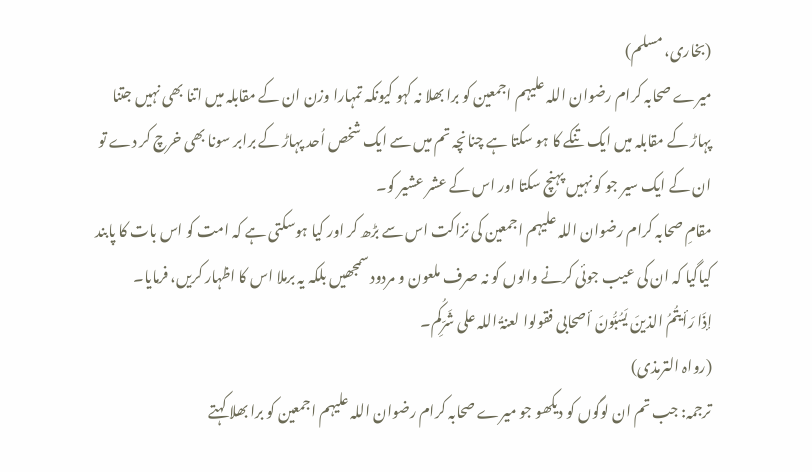(بخاری، مسلم)
میرے صحابہ کرام رضوان اللہ علیہم اجمعین کو برا بھلا نہ کہو کیونکہ تمہارا وزن ان کے مقابلہ میں اتنا بھی نہیں جتنا پہاڑ کے مقابلہ میں ایک تنکے کا ہو سکتا ہے چنانچہ تم میں سے ایک شخص اُحد پہاڑ کے برابر سونا بھی خرچ کر دے تو ان کے ایک سیر جو کو نہیں پہنچ سکتا اور اس کے عشر عشیر کو۔
مقامِ صحابہ کرام رضوان اللہ علیہم اجمعین کی نزاکت اس سے بڑھ کر اور کیا ہوسکتی ہے کہ امت کو اس بات کا پابند کیاگیا کہ ان کی عیب جوئی کرنے والوں کو نہ صرف ملعون و مردود سمجھیں بلکہ یہ برملا اس کا اظہار کریں، فرمایا۔
إذَا رَأیتُمُ الذینَ یَسُبُّونَ أصحابی فقولوا لعنۃُ اللہ علی شَرِّکُم۔
(رواہ الترمذی)
ترجمہ: جب تم ان لوگوں کو دیکھو جو میرے صحابہ کرام رضوان اللہ علیہم اجمعین کو برا بھلا کہتے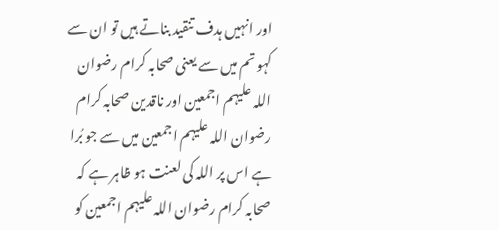اور انہیں ہدف تنقید بناتے ہیں تو ان سے کہو تم میں سے یعنی صحابہ کرام رضوان اللہ علیہم اجمعین اور ناقدین صحابہ کرام رضوان اللہ علیہم اجمعین میں سے جو بُرا ہے اس پر اللہ کی لعنت ہو ظاہر ہے کہ صحابہ کرام رضوان اللہ علیہم اجمعین کو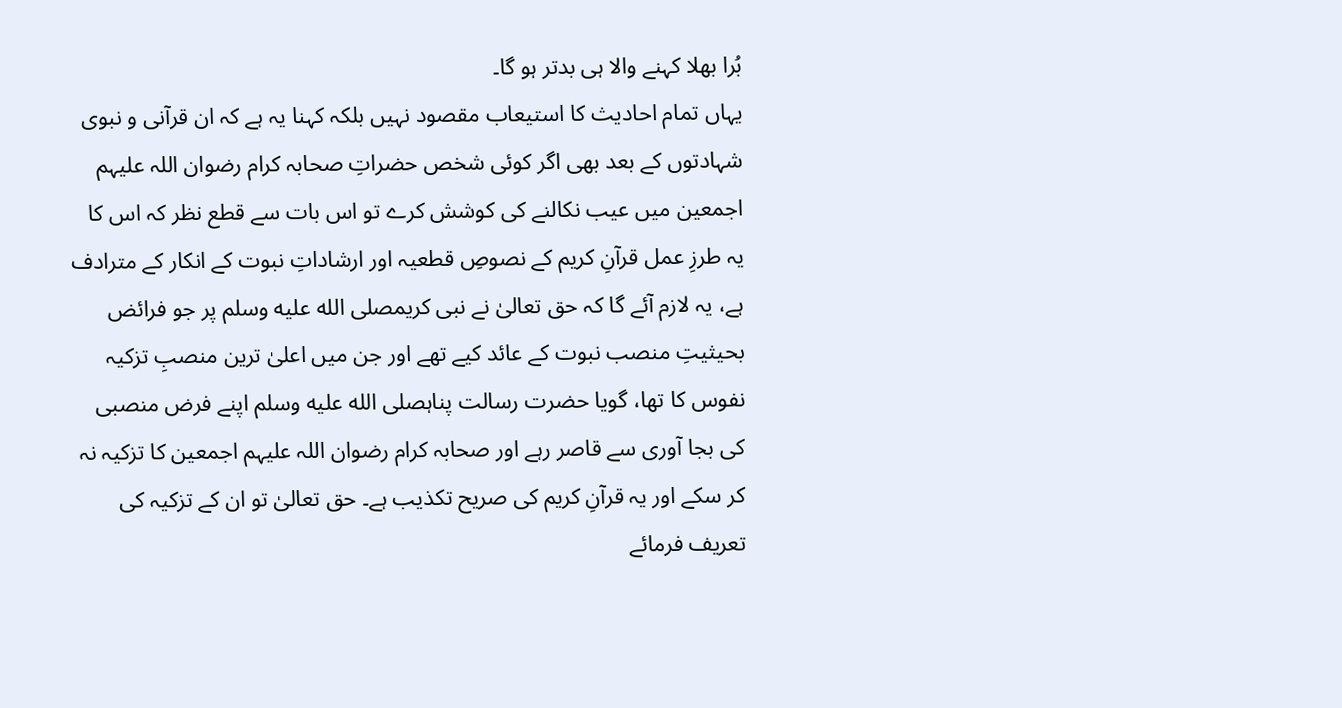بُرا بھلا کہنے والا ہی بدتر ہو گا۔
یہاں تمام احادیث کا استیعاب مقصود نہیں بلکہ کہنا یہ ہے کہ ان قرآنی و نبوی شہادتوں کے بعد بھی اگر کوئی شخص حضراتِ صحابہ کرام رضوان اللہ علیہم اجمعین میں عیب نکالنے کی کوشش کرے تو اس بات سے قطع نظر کہ اس کا یہ طرزِ عمل قرآنِ کریم کے نصوصِ قطعیہ اور ارشاداتِ نبوت کے انکار کے مترادف ہے، یہ لازم آئے گا کہ حق تعالیٰ نے نبی کریمصلى الله عليه وسلم پر جو فرائض بحیثیتِ منصب نبوت کے عائد کیے تھے اور جن میں اعلیٰ ترین منصبِ تزکیہ نفوس کا تھا، گویا حضرت رسالت پناہصلى الله عليه وسلم اپنے فرض منصبی کی بجا آوری سے قاصر رہے اور صحابہ کرام رضوان اللہ علیہم اجمعین کا تزکیہ نہ کر سکے اور یہ قرآنِ کریم کی صریح تکذیب ہے۔ حق تعالیٰ تو ان کے تزکیہ کی تعریف فرمائے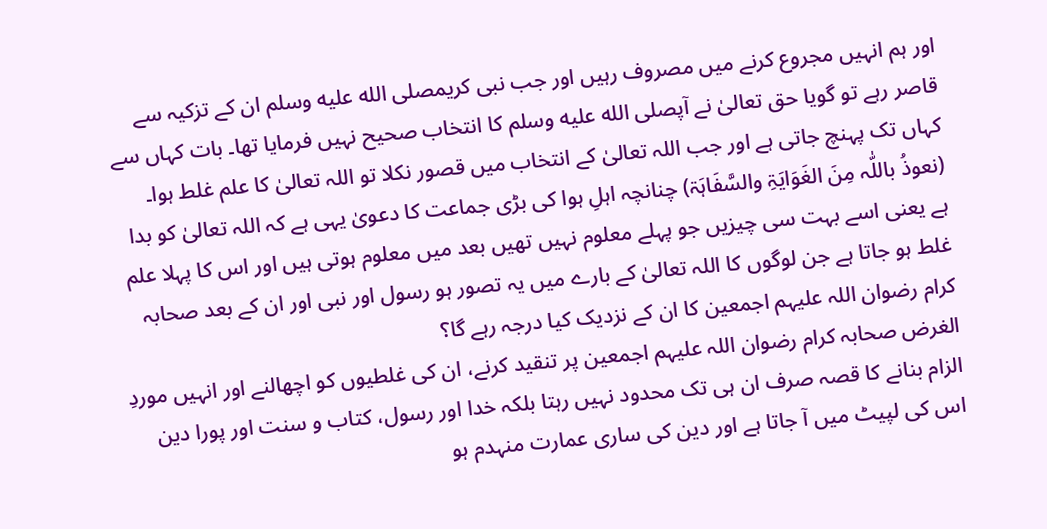اور ہم انہیں مجروع کرنے میں مصروف رہیں اور جب نبی کریمصلى الله عليه وسلم ان کے تزکیہ سے قاصر رہے تو گویا حق تعالیٰ نے آپصلى الله عليه وسلم کا انتخاب صحیح نہیں فرمایا تھا۔ بات کہاں سے کہاں تک پہنچ جاتی ہے اور جب اللہ تعالیٰ کے انتخاب میں قصور نکلا تو اللہ تعالیٰ کا علم غلط ہوا۔ (نعوذُ باللّٰہ مِنَ الغَوَایَۃِ والسَّفَاہَۃ) چنانچہ اہلِ ہوا کی بڑی جماعت کا دعویٰ یہی ہے کہ اللہ تعالیٰ کو بدا ہے یعنی اسے بہت سی چیزیں جو پہلے معلوم نہیں تھیں بعد میں معلوم ہوتی ہیں اور اس کا پہلا علم غلط ہو جاتا ہے جن لوگوں کا اللہ تعالیٰ کے بارے میں یہ تصور ہو رسول اور نبی اور ان کے بعد صحابہ کرام رضوان اللہ علیہم اجمعین کا ان کے نزدیک کیا درجہ رہے گا؟
الغرض صحابہ کرام رضوان اللہ علیہم اجمعین پر تنقید کرنے، ان کی غلطیوں کو اچھالنے اور انہیں موردِ الزام بنانے کا قصہ صرف ان ہی تک محدود نہیں رہتا بلکہ خدا اور رسول، کتاب و سنت اور پورا دین اس کی لپیٹ میں آ جاتا ہے اور دین کی ساری عمارت منہدم ہو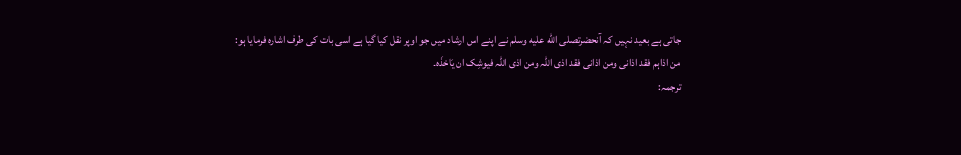جاتی ہے بعید نہیں کہ آنحضرتصلى الله عليه وسلم نے اپنے اس ارشاد میں جو اوپر نقل کیا گیا ہے اسی بات کی طرف اشارہ فرمایا ہو:
من اذاہم فقد اذانی ومن اذانی فقد اذی اللہ ومن اذی اللہ فیوشِک ان یَاخذَہ۔
ترجمہ: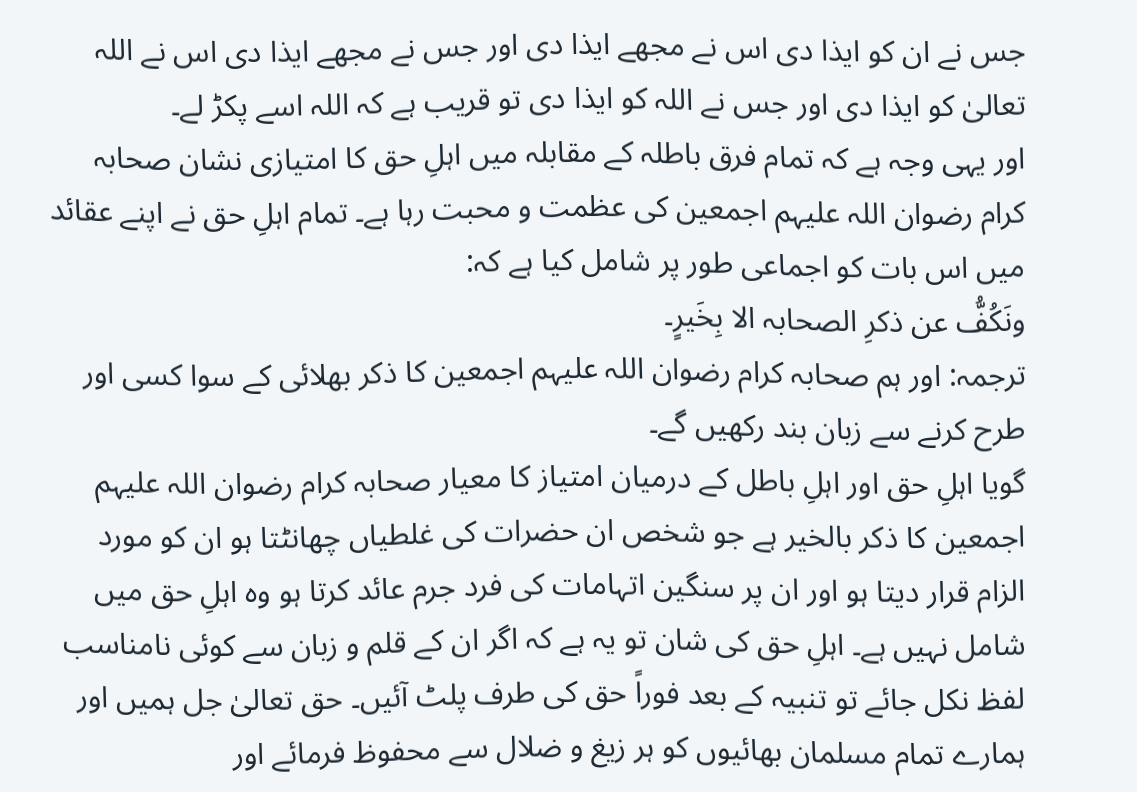جس نے ان کو ایذا دی اس نے مجھے ایذا دی اور جس نے مجھے ایذا دی اس نے اللہ تعالیٰ کو ایذا دی اور جس نے اللہ کو ایذا دی تو قریب ہے کہ اللہ اسے پکڑ لے۔
اور یہی وجہ ہے کہ تمام فرق باطلہ کے مقابلہ میں اہلِ حق کا امتیازی نشان صحابہ کرام رضوان اللہ علیہم اجمعین کی عظمت و محبت رہا ہے۔ تمام اہلِ حق نے اپنے عقائد میں اس بات کو اجماعی طور پر شامل کیا ہے کہ:
ونَکُفُّ عن ذکرِ الصحابہ الا بِخَیرٍ۔
ترجمہ: اور ہم صحابہ کرام رضوان اللہ علیہم اجمعین کا ذکر بھلائی کے سوا کسی اور طرح کرنے سے زبان بند رکھیں گے۔
گویا اہلِ حق اور اہلِ باطل کے درمیان امتیاز کا معیار صحابہ کرام رضوان اللہ علیہم اجمعین کا ذکر بالخیر ہے جو شخص ان حضرات کی غلطیاں چھانٹتا ہو ان کو مورد الزام قرار دیتا ہو اور ان پر سنگین اتہامات کی فرد جرم عائد کرتا ہو وہ اہلِ حق میں شامل نہیں ہے۔ اہلِ حق کی شان تو یہ ہے کہ اگر ان کے قلم و زبان سے کوئی نامناسب لفظ نکل جائے تو تنبیہ کے بعد فوراً حق کی طرف پلٹ آئیں۔ حق تعالیٰ جل ہمیں اور ہمارے تمام مسلمان بھائیوں کو ہر زیغ و ضلال سے محفوظ فرمائے اور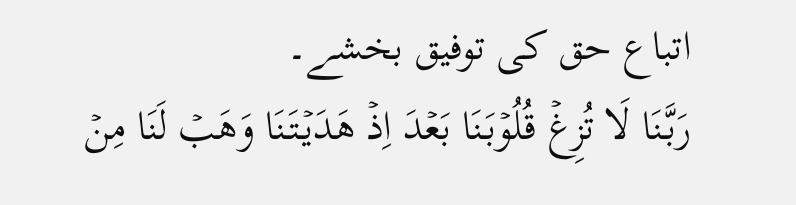اتباع حق کی توفیق بخشے۔
رَبَّنَا لَا تُزِغۡ قُلُوۡبَنَا بَعۡدَ اِذۡ هَدَيۡتَنَا وَهَبۡ لَنَا مِنۡ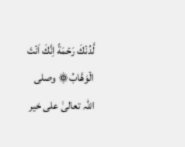لَّدُنۡكَ رَحۡمَةً اِنَّكَ اَنۡتَ الۡوَهَّابُ۞ وصلی اللہ تعالیٰ علی خیر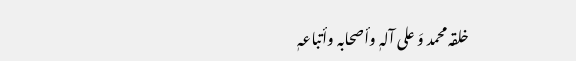خلقہ محمد وَ علی آلہٖ وأصحابہ وأتباعہٖ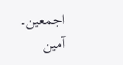اجمعین۔ آمین